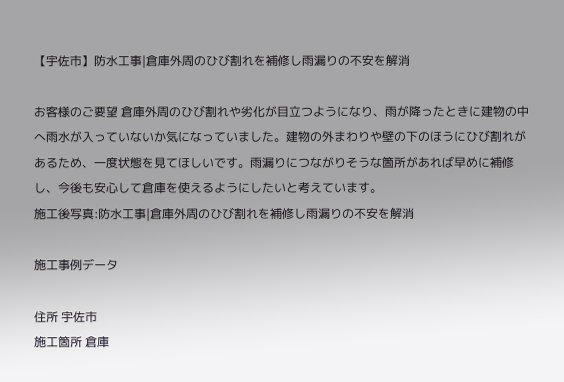【宇佐市】防水工事|倉庫外周のひび割れを補修し雨漏りの不安を解消

お客様のご要望 倉庫外周のひび割れや劣化が目立つようになり、雨が降ったときに建物の中へ雨水が入っていないか気になっていました。建物の外まわりや壁の下のほうにひび割れがあるため、一度状態を見てほしいです。雨漏りにつながりそうな箇所があれば早めに補修し、今後も安心して倉庫を使えるようにしたいと考えています。
施工後写真:防水工事|倉庫外周のひび割れを補修し雨漏りの不安を解消

施工事例データ

住所 宇佐市
施工箇所 倉庫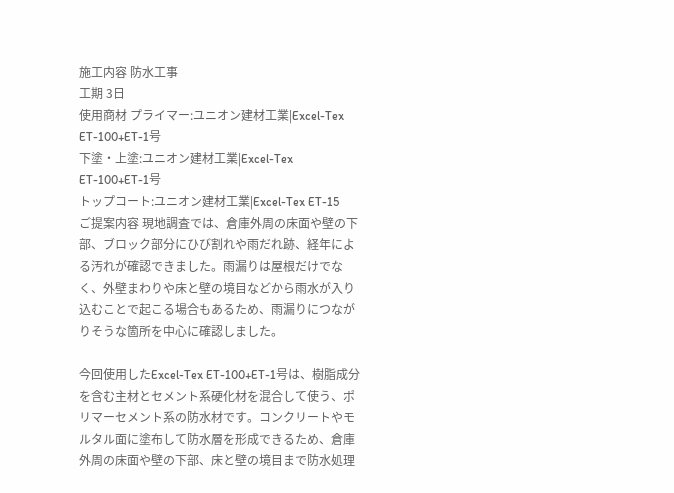施工内容 防水工事
工期 3日
使用商材 プライマー:ユニオン建材工業|Excel-Tex ET-100+ET-1号
下塗・上塗:ユニオン建材工業|Excel-Tex ET-100+ET-1号
トップコート:ユニオン建材工業|Excel-Tex ET-15
ご提案内容 現地調査では、倉庫外周の床面や壁の下部、ブロック部分にひび割れや雨だれ跡、経年による汚れが確認できました。雨漏りは屋根だけでなく、外壁まわりや床と壁の境目などから雨水が入り込むことで起こる場合もあるため、雨漏りにつながりそうな箇所を中心に確認しました。

今回使用したExcel-Tex ET-100+ET-1号は、樹脂成分を含む主材とセメント系硬化材を混合して使う、ポリマーセメント系の防水材です。コンクリートやモルタル面に塗布して防水層を形成できるため、倉庫外周の床面や壁の下部、床と壁の境目まで防水処理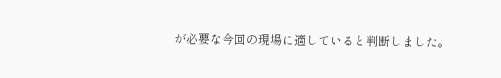が必要な今回の現場に適していると判断しました。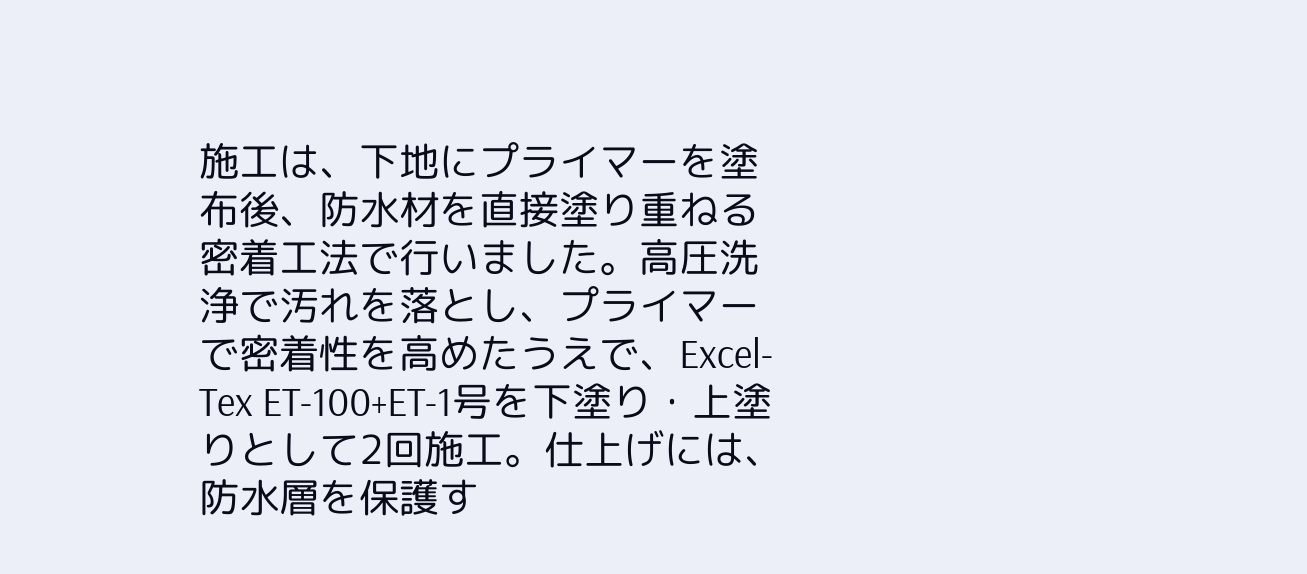施工は、下地にプライマーを塗布後、防水材を直接塗り重ねる密着工法で行いました。高圧洗浄で汚れを落とし、プライマーで密着性を高めたうえで、Excel-Tex ET-100+ET-1号を下塗り・上塗りとして2回施工。仕上げには、防水層を保護す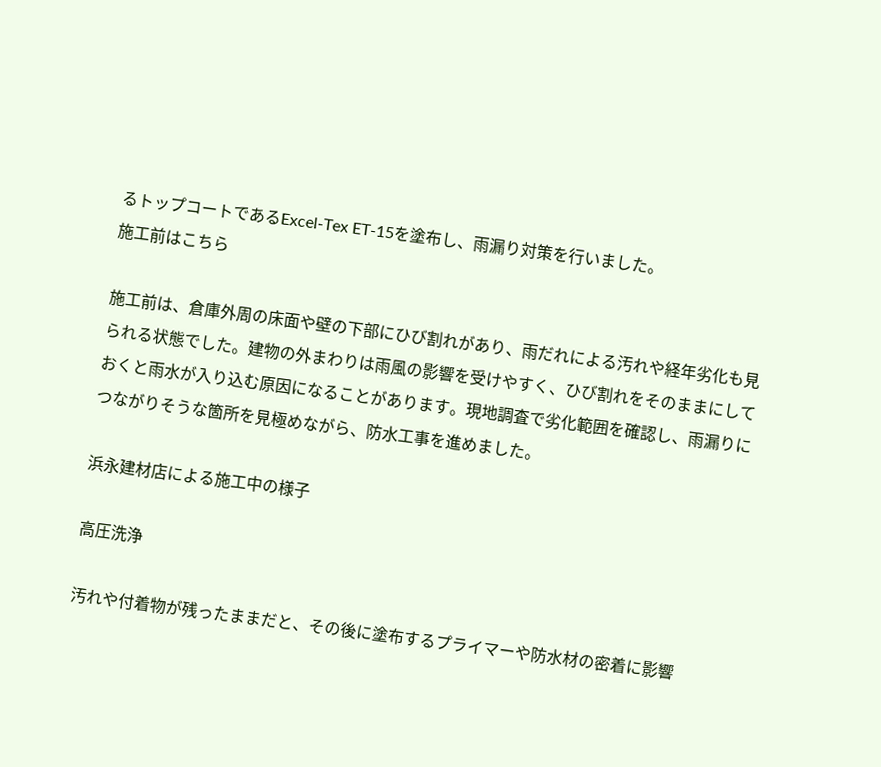るトップコートであるExcel-Tex ET-15を塗布し、雨漏り対策を行いました。
施工前はこちら

施工前は、倉庫外周の床面や壁の下部にひび割れがあり、雨だれによる汚れや経年劣化も見られる状態でした。建物の外まわりは雨風の影響を受けやすく、ひび割れをそのままにしておくと雨水が入り込む原因になることがあります。現地調査で劣化範囲を確認し、雨漏りにつながりそうな箇所を見極めながら、防水工事を進めました。

浜永建材店による施工中の様子

高圧洗浄

汚れや付着物が残ったままだと、その後に塗布するプライマーや防水材の密着に影響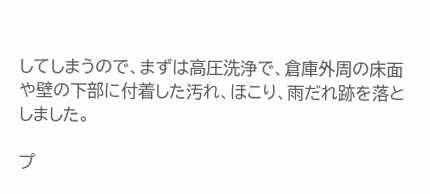してしまうので、まずは高圧洗浄で、倉庫外周の床面や壁の下部に付着した汚れ、ほこり、雨だれ跡を落としました。

プ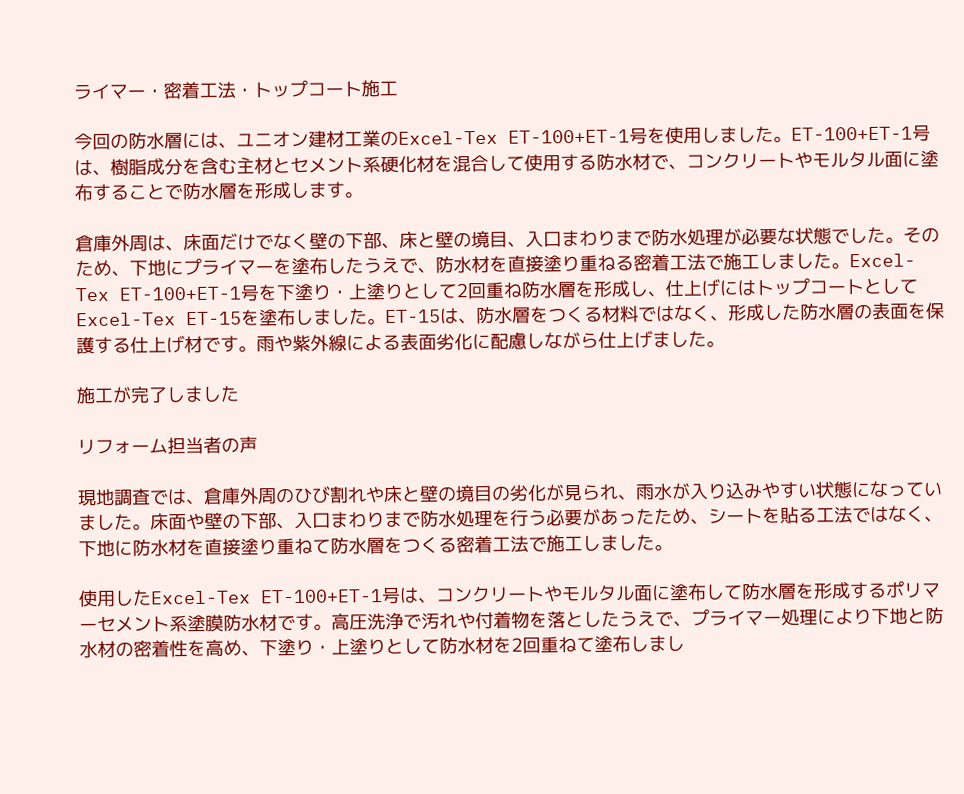ライマー・密着工法・トップコート施工

今回の防水層には、ユニオン建材工業のExcel-Tex ET-100+ET-1号を使用しました。ET-100+ET-1号は、樹脂成分を含む主材とセメント系硬化材を混合して使用する防水材で、コンクリートやモルタル面に塗布することで防水層を形成します。

倉庫外周は、床面だけでなく壁の下部、床と壁の境目、入口まわりまで防水処理が必要な状態でした。そのため、下地にプライマーを塗布したうえで、防水材を直接塗り重ねる密着工法で施工しました。Excel-Tex ET-100+ET-1号を下塗り・上塗りとして2回重ね防水層を形成し、仕上げにはトップコートとしてExcel-Tex ET-15を塗布しました。ET-15は、防水層をつくる材料ではなく、形成した防水層の表面を保護する仕上げ材です。雨や紫外線による表面劣化に配慮しながら仕上げました。

施工が完了しました

リフォーム担当者の声

現地調査では、倉庫外周のひび割れや床と壁の境目の劣化が見られ、雨水が入り込みやすい状態になっていました。床面や壁の下部、入口まわりまで防水処理を行う必要があったため、シートを貼る工法ではなく、下地に防水材を直接塗り重ねて防水層をつくる密着工法で施工しました。

使用したExcel-Tex ET-100+ET-1号は、コンクリートやモルタル面に塗布して防水層を形成するポリマーセメント系塗膜防水材です。高圧洗浄で汚れや付着物を落としたうえで、プライマー処理により下地と防水材の密着性を高め、下塗り・上塗りとして防水材を2回重ねて塗布しまし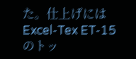た。仕上げにはExcel-Tex ET-15のトッ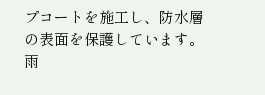プコートを施工し、防水層の表面を保護しています。雨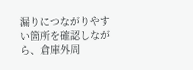漏りにつながりやすい箇所を確認しながら、倉庫外周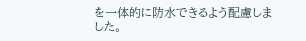を一体的に防水できるよう配慮しました。